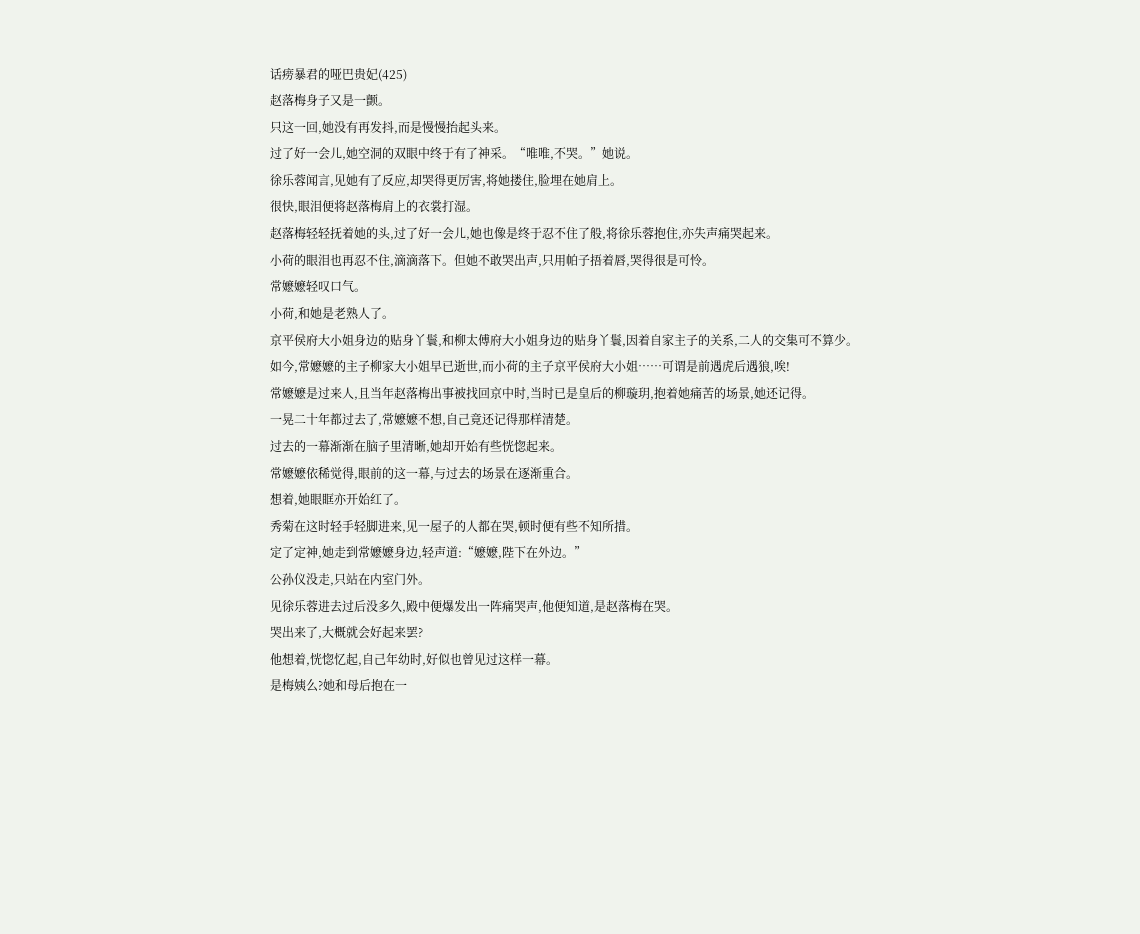话痨暴君的哑巴贵妃(425)
赵落梅身子又是一颤。
只这一回,她没有再发抖,而是慢慢抬起头来。
过了好一会儿,她空洞的双眼中终于有了神采。“唯唯,不哭。”她说。
徐乐蓉闻言,见她有了反应,却哭得更厉害,将她搂住,脸埋在她肩上。
很快,眼泪便将赵落梅肩上的衣裳打湿。
赵落梅轻轻抚着她的头,过了好一会儿,她也像是终于忍不住了般,将徐乐蓉抱住,亦失声痛哭起来。
小荷的眼泪也再忍不住,滴滴落下。但她不敢哭出声,只用帕子捂着唇,哭得很是可怜。
常嬷嬷轻叹口气。
小荷,和她是老熟人了。
京平侯府大小姐身边的贴身丫鬟,和柳太傅府大小姐身边的贴身丫鬟,因着自家主子的关系,二人的交集可不算少。
如今,常嬷嬷的主子柳家大小姐早已逝世,而小荷的主子京平侯府大小姐……可谓是前遇虎后遇狼,唉!
常嬷嬷是过来人,且当年赵落梅出事被找回京中时,当时已是皇后的柳璇玥,抱着她痛苦的场景,她还记得。
一晃二十年都过去了,常嬷嬷不想,自己竟还记得那样清楚。
过去的一幕渐渐在脑子里清晰,她却开始有些恍惚起来。
常嬷嬷依稀觉得,眼前的这一幕,与过去的场景在逐渐重合。
想着,她眼眶亦开始红了。
秀菊在这时轻手轻脚进来,见一屋子的人都在哭,顿时便有些不知所措。
定了定神,她走到常嬷嬷身边,轻声道:“嬷嬷,陛下在外边。”
公孙仪没走,只站在内室门外。
见徐乐蓉进去过后没多久,殿中便爆发出一阵痛哭声,他便知道,是赵落梅在哭。
哭出来了,大概就会好起来罢?
他想着,恍惚忆起,自己年幼时,好似也曾见过这样一幕。
是梅姨么?她和母后抱在一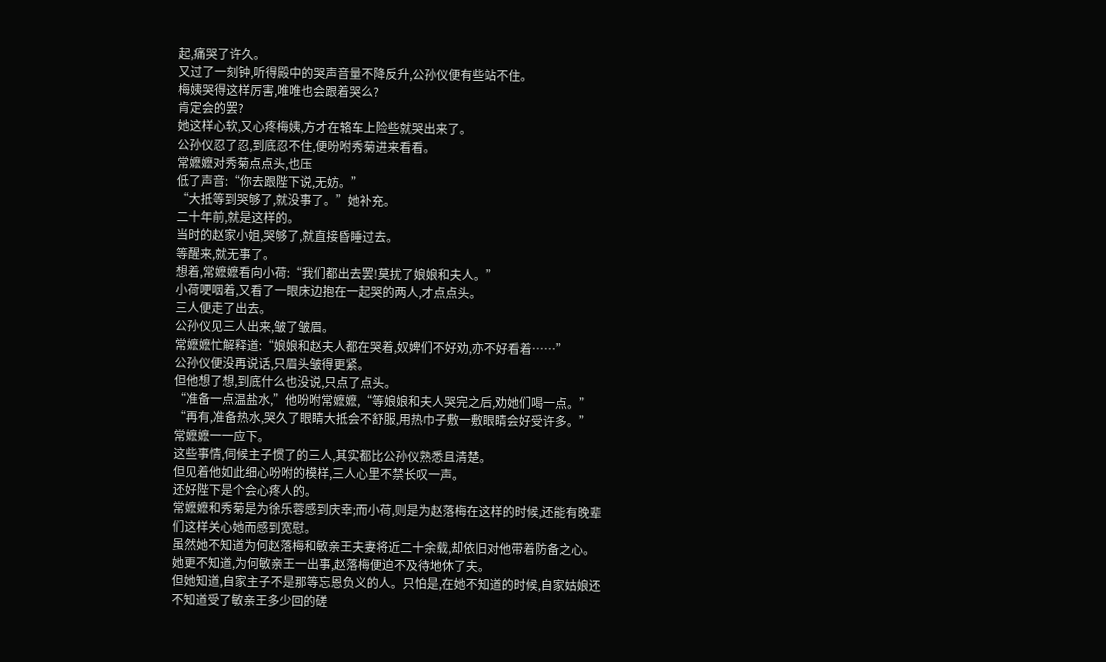起,痛哭了许久。
又过了一刻钟,听得殿中的哭声音量不降反升,公孙仪便有些站不住。
梅姨哭得这样厉害,唯唯也会跟着哭么?
肯定会的罢?
她这样心软,又心疼梅姨,方才在辂车上险些就哭出来了。
公孙仪忍了忍,到底忍不住,便吩咐秀菊进来看看。
常嬷嬷对秀菊点点头,也压
低了声音:“你去跟陛下说,无妨。”
“大抵等到哭够了,就没事了。”她补充。
二十年前,就是这样的。
当时的赵家小姐,哭够了,就直接昏睡过去。
等醒来,就无事了。
想着,常嬷嬷看向小荷:“我们都出去罢!莫扰了娘娘和夫人。”
小荷哽咽着,又看了一眼床边抱在一起哭的两人,才点点头。
三人便走了出去。
公孙仪见三人出来,皱了皱眉。
常嬷嬷忙解释道:“娘娘和赵夫人都在哭着,奴婢们不好劝,亦不好看着……”
公孙仪便没再说话,只眉头皱得更紧。
但他想了想,到底什么也没说,只点了点头。
“准备一点温盐水,”他吩咐常嬷嬷,“等娘娘和夫人哭完之后,劝她们喝一点。”
“再有,准备热水,哭久了眼睛大抵会不舒服,用热巾子敷一敷眼睛会好受许多。”
常嬷嬷一一应下。
这些事情,伺候主子惯了的三人,其实都比公孙仪熟悉且清楚。
但见着他如此细心吩咐的模样,三人心里不禁长叹一声。
还好陛下是个会心疼人的。
常嬷嬷和秀菊是为徐乐蓉感到庆幸;而小荷,则是为赵落梅在这样的时候,还能有晚辈们这样关心她而感到宽慰。
虽然她不知道为何赵落梅和敏亲王夫妻将近二十余载,却依旧对他带着防备之心。
她更不知道,为何敏亲王一出事,赵落梅便迫不及待地休了夫。
但她知道,自家主子不是那等忘恩负义的人。只怕是,在她不知道的时候,自家姑娘还不知道受了敏亲王多少回的磋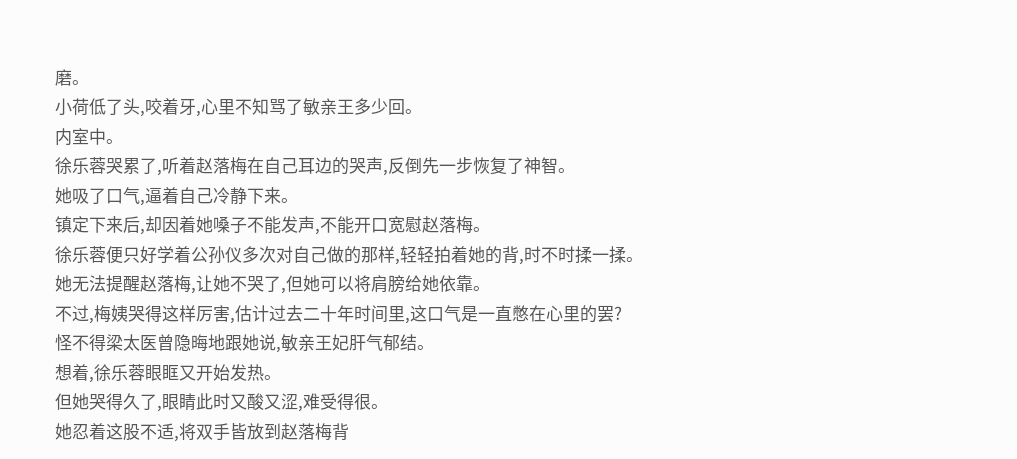磨。
小荷低了头,咬着牙,心里不知骂了敏亲王多少回。
内室中。
徐乐蓉哭累了,听着赵落梅在自己耳边的哭声,反倒先一步恢复了神智。
她吸了口气,逼着自己冷静下来。
镇定下来后,却因着她嗓子不能发声,不能开口宽慰赵落梅。
徐乐蓉便只好学着公孙仪多次对自己做的那样,轻轻拍着她的背,时不时揉一揉。
她无法提醒赵落梅,让她不哭了,但她可以将肩膀给她依靠。
不过,梅姨哭得这样厉害,估计过去二十年时间里,这口气是一直憋在心里的罢?
怪不得梁太医曾隐晦地跟她说,敏亲王妃肝气郁结。
想着,徐乐蓉眼眶又开始发热。
但她哭得久了,眼睛此时又酸又涩,难受得很。
她忍着这股不适,将双手皆放到赵落梅背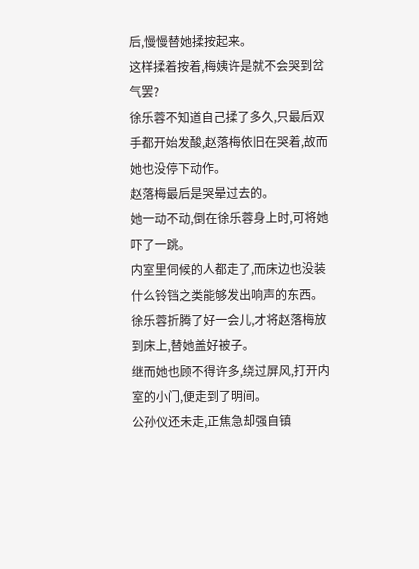后,慢慢替她揉按起来。
这样揉着按着,梅姨许是就不会哭到岔气罢?
徐乐蓉不知道自己揉了多久,只最后双手都开始发酸,赵落梅依旧在哭着,故而她也没停下动作。
赵落梅最后是哭晕过去的。
她一动不动,倒在徐乐蓉身上时,可将她吓了一跳。
内室里伺候的人都走了,而床边也没装什么铃铛之类能够发出响声的东西。
徐乐蓉折腾了好一会儿,才将赵落梅放到床上,替她盖好被子。
继而她也顾不得许多,绕过屏风,打开内室的小门,便走到了明间。
公孙仪还未走,正焦急却强自镇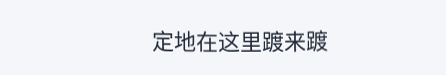定地在这里踱来踱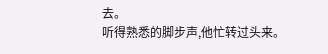去。
听得熟悉的脚步声,他忙转过头来。